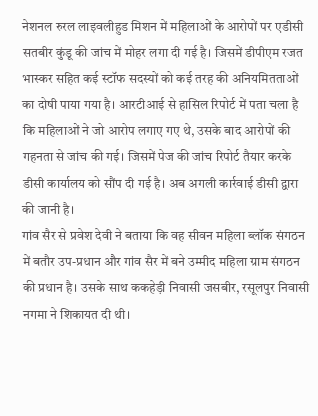नेशनल रुरल लाइवलीहुड मिशन में महिलाओं के आरोपों पर एडीसी सतबीर कुंडू की जांच में मोहर लगा दी गई है। जिसमें डीपीएम रजत भास्कर सहित कई स्टॉफ सदस्यों को कई तरह की अनियमितताओं का दोषी पाया गया है। आरटीआई से हासिल रिपोर्ट में पता चला है कि महिलाओं ने जो आरोप लगाए गए थे, उसके बाद आरोपों की गहनता से जांच की गई। जिसमें पेज की जांच रिपोर्ट तैयार करके डीसी कार्यालय को सौंप दी गई है। अब अगली कार्रवाई डीसी द्वारा की जानी है।
गांव सैर से प्रवेश देवी ने बताया कि वह सीवन महिला ब्लॉक संगठन में बतौर उप-प्रधान और गांव सैर में बने उम्मीद महिला ग्राम संगठन की प्रधान है। उसके साथ ककहेड़ी निवासी जसबीर, रसूलपुर निवासी नगमा ने शिकायत दी थी।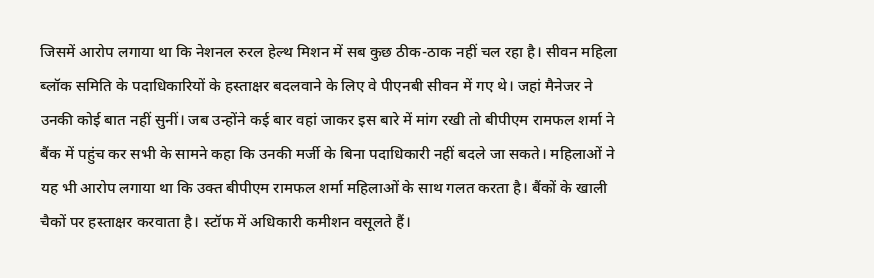जिसमें आरोप लगाया था कि नेशनल रुरल हेल्थ मिशन में सब कुछ ठीक-ठाक नहीं चल रहा है। सीवन महिला ब्लॉक समिति के पदाधिकारियों के हस्ताक्षर बदलवाने के लिए वे पीएनबी सीवन में गए थे। जहां मैनेजर ने उनकी कोई बात नहीं सुनीं। जब उन्होंने कई बार वहां जाकर इस बारे में मांग रखी तो बीपीएम रामफल शर्मा ने बैंक में पहुंच कर सभी के सामने कहा कि उनकी मर्जी के बिना पदाधिकारी नहीं बदले जा सकते। महिलाओं ने यह भी आरोप लगाया था कि उक्त बीपीएम रामफल शर्मा महिलाओं के साथ गलत करता है। बैंकों के खाली चैकों पर हस्ताक्षर करवाता है। स्टॉफ में अधिकारी कमीशन वसूलते हैं।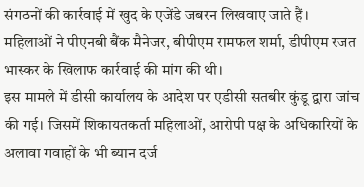संगठनों की कार्रवाई में खुद के एजेंडे जबरन लिखवाए जाते हैं। महिलाओं ने पीएनबी बैंक मैनेजर, बीपीएम रामफल शर्मा, डीपीएम रजत भास्कर के खिलाफ कार्रवाई की मांग की थी।
इस मामले में डीसी कार्यालय के आदेश पर एडीसी सतबीर कुंडू द्वारा जांच की गई। जिसमें शिकायतकर्ता महिलाओं, आरोपी पक्ष के अधिकारियों के अलावा गवाहों के भी ब्यान दर्ज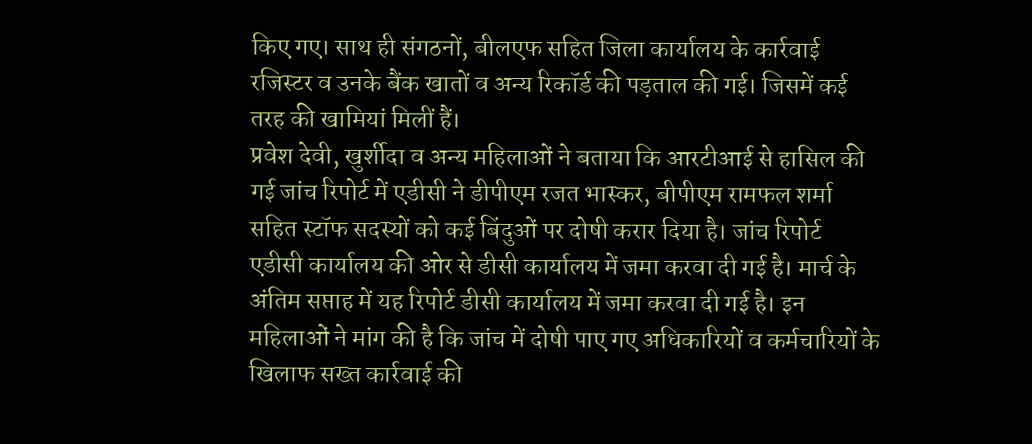किए गए। साथ ही संगठनों, बीलएफ सहित जिला कार्यालय के कार्रवाई रजिस्टर व उनके बैंक खातों व अन्य रिकॉर्ड की पड़ताल की गई। जिसमें कई तरह की खामियां मिलीं हैं।
प्रवेश देवी, खुर्शीदा व अन्य महिलाओं ने बताया कि आरटीआई से हासिल की गई जांच रिपोर्ट में एडीसी ने डीपीएम रजत भास्कर, बीपीएम रामफल शर्मा सहित स्टॉफ सदस्यों को कई बिंदुओं पर दोषी करार दिया है। जांच रिपोर्ट एडीसी कार्यालय की ओर से डीसी कार्यालय में जमा करवा दी गई है। मार्च के अंतिम सप्ताह में यह रिपोर्ट डीसी कार्यालय में जमा करवा दी गई है। इन महिलाओं ने मांग की है कि जांच में दोषी पाए गए अधिकारियों व कर्मचारियों के खिलाफ सख्त कार्रवाई की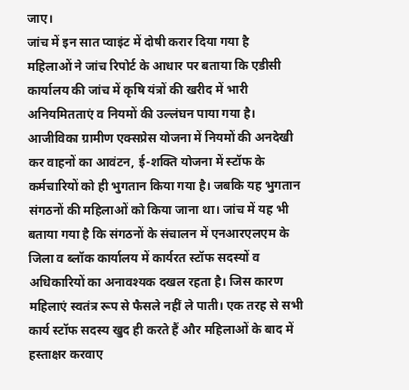जाए।
जांच में इन सात प्वाइंट में दोषी करार दिया गया है
महिलाओं ने जांच रिपोर्ट के आधार पर बताया कि एडीसी कार्यालय की जांच में कृषि यंत्रों की खरीद में भारी अनियमितताएं व नियमों की उल्लंघन पाया गया है। आजीविका ग्रामीण एक्सप्रेस योजना में नियमों की अनदेखी कर वाहनों का आवंटन, ई-शक्ति योजना में स्टॉफ के कर्मचारियों को ही भुगतान किया गया है। जबकि यह भुगतान संगठनों की महिलाओं को किया जाना था। जांच में यह भी बताया गया है कि संगठनों के संचालन में एनआरएलएम के जिला व ब्लॉक कार्यालय में कार्यरत स्टॉफ सदस्यों व अधिकारियों का अनावश्यक दखल रहता है। जिस कारण महिलाएं स्वतंत्र रूप से फैसले नहीं ले पाती। एक तरह से सभी कार्य स्टॉफ सदस्य खुद ही करते हैं और महिलाओं के बाद में हस्ताक्षर करवाए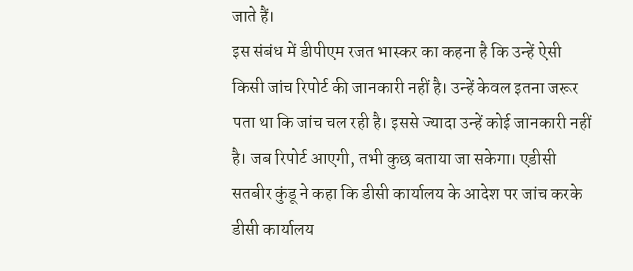जाते हैं।
इस संबंध में डीपीएम रजत भास्कर का कहना है कि उन्हें ऐसी किसी जांच रिपोर्ट की जानकारी नहीं है। उन्हें केवल इतना जरूर पता था कि जांच चल रही है। इससे ज्यादा उन्हें कोई जानकारी नहीं है। जब रिपोर्ट आएगी, तभी कुछ बताया जा सकेगा। एडीसी सतबीर कुंडू ने कहा कि डीसी कार्यालय के आदेश पर जांच करके डीसी कार्यालय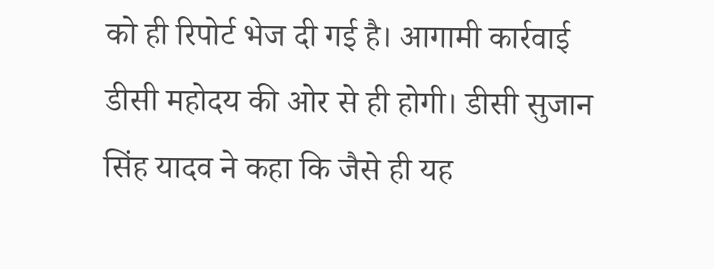को ही रिपोर्ट भेज दी गई है। आगामी कार्रवाई डीसी महोदय की ओर से ही होगी। डीसी सुजान सिंह यादव ने कहा कि जैसे ही यह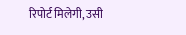रिपोर्ट मिलेगी, उसी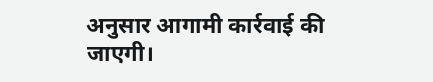अनुसार आगामी कार्रवाई की जाएगी।